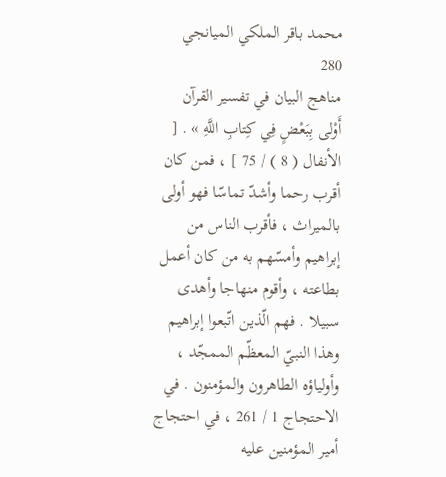محمد باقر الملكي الميانجي
280
مناهج البيان في تفسير القرآن
أَوْلى بِبَعْضٍ فِي كِتابِ اللَّهِ » . [ الأنفال ( 8 ) / 75 ] ، فمن كان أقرب رحما وأشدّ تماسّا فهو أولى بالميراث ، فأقرب الناس من إبراهيم وأمسّهم به من كان أعمل بطاعته ، وأقوم منهاجا وأهدى سبيلا . فهم الّذين اتّبعوا إبراهيم وهذا النبيّ المعظّم الممجّد ، وأولياؤه الطاهرون والمؤمنون . في الاحتجاج 1 / 261 ، في احتجاج أمير المؤمنين عليه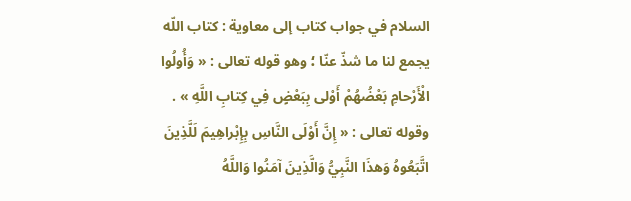السلام في جواب كتاب إلى معاوية : كتاب اللّه يجمع لنا ما شذّ عنّا ؛ وهو قوله تعالى : « وَأُولُوا الْأَرْحامِ بَعْضُهُمْ أَوْلى بِبَعْضٍ فِي كِتابِ اللَّهِ » . وقوله تعالى : « إِنَّ أَوْلَى النَّاسِ بِإِبْراهِيمَ لَلَّذِينَ اتَّبَعُوهُ وَهذَا النَّبِيُّ وَالَّذِينَ آمَنُوا وَاللَّهُ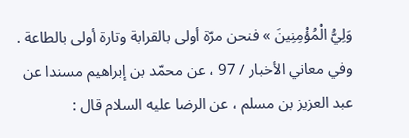وَلِيُّ الْمُؤْمِنِينَ » فنحن مرّة أولى بالقرابة وتارة أولى بالطاعة . وفي معاني الأخبار / 97 ، عن محمّد بن إبراهيم مسندا عن عبد العزيز بن مسلم ، عن الرضا عليه السلام قال :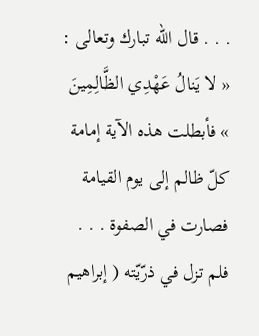. . . قال اللّه تبارك وتعالى : « لا يَنالُ عَهْدِي الظَّالِمِينَ » فأبطلت هذه الآية إمامة كلّ ظالم إلى يوم القيامة فصارت في الصفوة . . . فلم تزل في ذرّيّته ( إبراهيم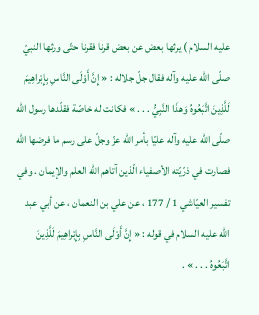عليه السلام ) يرثها بعض عن بعض قرنا فقرنا حتّى ورثها النبيّ صلّى اللّه عليه وآله فقال جلّ جلاله : « إِنَّ أَوْلَى النَّاسِ بِإِبْراهِيمَ لَلَّذِينَ اتَّبَعُوهُ وَهذَا النَّبِيُّ . . . » فكانت له خاصّة فقلّدها رسول اللّه صلّى اللّه عليه وآله عليّا بأمر اللّه عزّ وجلّ على رسم ما فرضها اللّه فصارت في ذرّيّته الأصفياء الّذين آتاهم اللّه العلم والإيمان . وفي تفسير العيّاشي 1 / 177 ، عن علي بن النعمان ، عن أبي عبد اللّه عليه السلام في قوله : « إِنَّ أَوْلَى النَّاسِ بِإِبْراهِيمَ لَلَّذِينَ اتَّبَعُوهُ . . . » .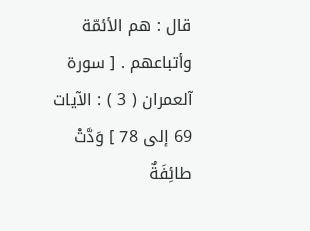قال : هم الأئمّة وأتباعهم . [ سورة آلعمران ( 3 ) : الآيات 69 إلى 78 ] وَدَّتْ طائِفَةٌ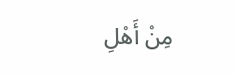مِنْ أَهْلِ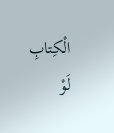الْكِتابِ لَوْ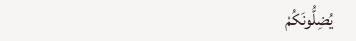يُضِلُّونَكُمْ